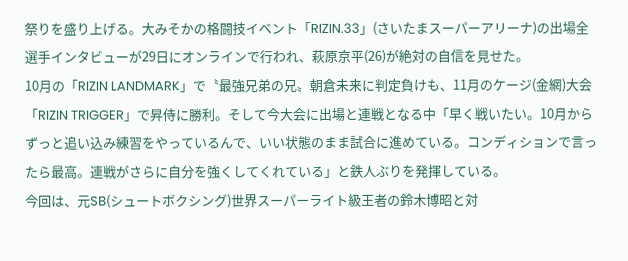祭りを盛り上げる。大みそかの格闘技イベント「RIZIN.33」(さいたまスーパーアリーナ)の出場全選手インタビューが29日にオンラインで行われ、萩原京平(26)が絶対の自信を見せた。
10月の「RIZIN LANDMARK」で〝最強兄弟の兄〟朝倉未来に判定負けも、11月のケージ(金網)大会「RIZIN TRIGGER」で昇侍に勝利。そして今大会に出場と連戦となる中「早く戦いたい。10月からずっと追い込み練習をやっているんで、いい状態のまま試合に進めている。コンディションで言ったら最高。連戦がさらに自分を強くしてくれている」と鉄人ぶりを発揮している。
今回は、元SB(シュートボクシング)世界スーパーライト級王者の鈴木博昭と対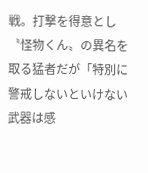戦。打撃を得意とし〝怪物くん〟の異名を取る猛者だが「特別に警戒しないといけない武器は感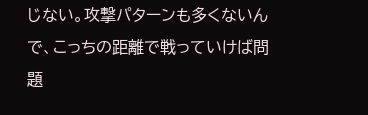じない。攻撃パターンも多くないんで、こっちの距離で戦っていけば問題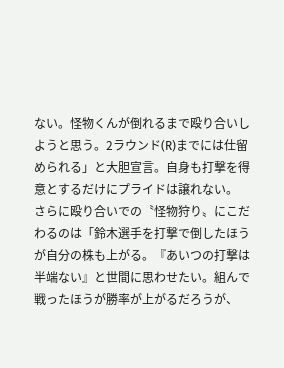ない。怪物くんが倒れるまで殴り合いしようと思う。2ラウンド(R)までには仕留められる」と大胆宣言。自身も打撃を得意とするだけにプライドは譲れない。
さらに殴り合いでの〝怪物狩り〟にこだわるのは「鈴木選手を打撃で倒したほうが自分の株も上がる。『あいつの打撃は半端ない』と世間に思わせたい。組んで戦ったほうが勝率が上がるだろうが、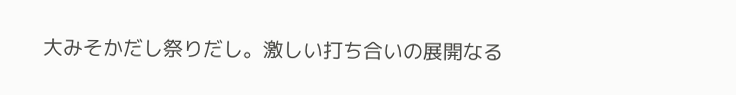大みそかだし祭りだし。激しい打ち合いの展開なる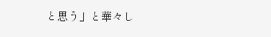と思う」と華々し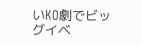いKO劇でビッグイベ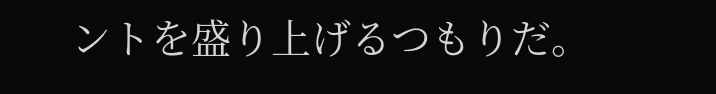ントを盛り上げるつもりだ。